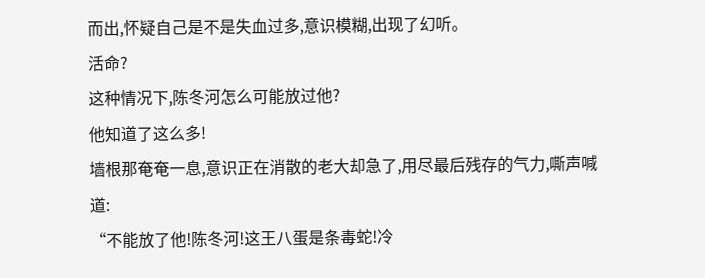而出,怀疑自己是不是失血过多,意识模糊,出现了幻听。
活命?
这种情况下,陈冬河怎么可能放过他?
他知道了这么多!
墙根那奄奄一息,意识正在消散的老大却急了,用尽最后残存的气力,嘶声喊道:
“不能放了他!陈冬河!这王八蛋是条毒蛇!冷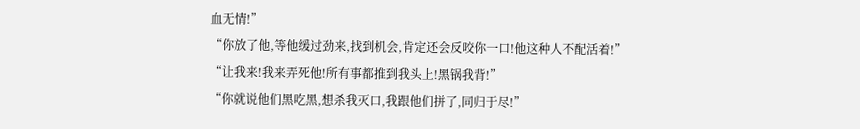血无情!”
“你放了他,等他缓过劲来,找到机会,肯定还会反咬你一口!他这种人不配活着!”
“让我来!我来弄死他!所有事都推到我头上!黑锅我背!”
“你就说他们黑吃黑,想杀我灭口,我跟他们拼了,同归于尽!”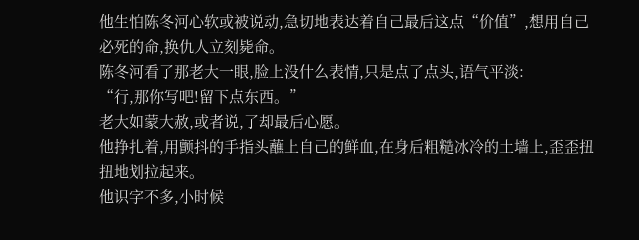他生怕陈冬河心软或被说动,急切地表达着自己最后这点“价值”,想用自己必死的命,换仇人立刻毙命。
陈冬河看了那老大一眼,脸上没什么表情,只是点了点头,语气平淡:
“行,那你写吧!留下点东西。”
老大如蒙大赦,或者说,了却最后心愿。
他挣扎着,用颤抖的手指头蘸上自己的鲜血,在身后粗糙冰冷的土墙上,歪歪扭扭地划拉起来。
他识字不多,小时候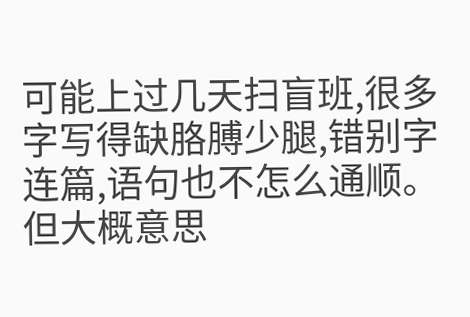可能上过几天扫盲班,很多字写得缺胳膊少腿,错别字连篇,语句也不怎么通顺。
但大概意思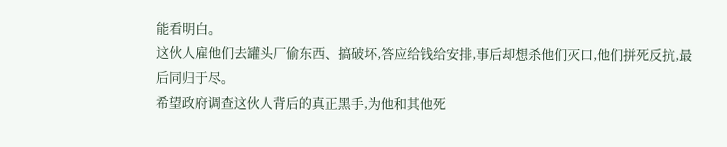能看明白。
这伙人雇他们去罐头厂偷东西、搞破坏,答应给钱给安排,事后却想杀他们灭口,他们拼死反抗,最后同归于尽。
希望政府调查这伙人背后的真正黑手,为他和其他死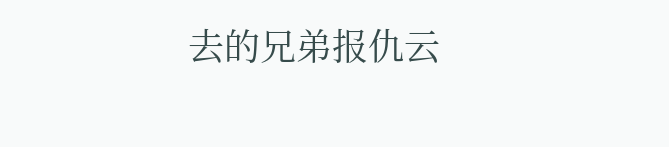去的兄弟报仇云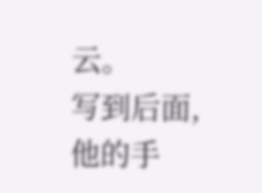云。
写到后面,他的手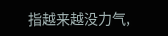指越来越没力气,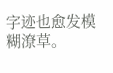字迹也愈发模糊潦草。